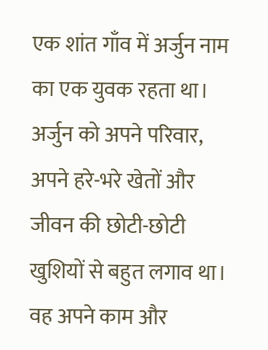एक शांत गाँव में अर्जुन नाम का एक युवक रहता था। अर्जुन को अपने परिवार, अपने हरे-भरे खेतों और जीवन की छोटी-छोटी खुशियों से बहुत लगाव था। वह अपने काम और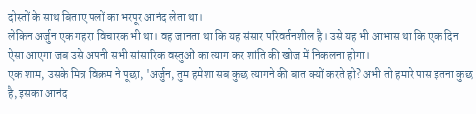दोस्तों के साथ बिताए पलों का भरपूर आनंद लेता था।
लेकिन अर्जुन एक गहरा विचारक भी था। वह जानता था कि यह संसार परिवर्तनशील है। उसे यह भी आभास था कि एक दिन ऐसा आएगा जब उसे अपनी सभी सांसारिक वस्तुओं का त्याग कर शांति की खोज में निकलना होगा।
एक शाम, उसके मित्र विक्रम ने पूछा, 'अर्जुन, तुम हमेशा सब कुछ त्यागने की बात क्यों करते हो? अभी तो हमारे पास इतना कुछ है, इसका आनंद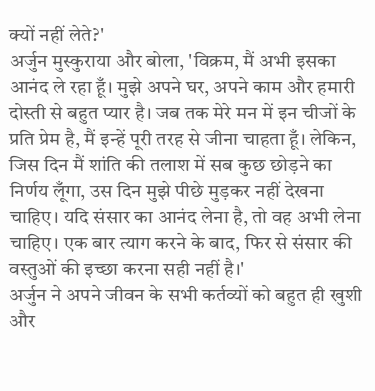क्यों नहीं लेते?'
अर्जुन मुस्कुराया और बोला, 'विक्रम, मैं अभी इसका आनंद ले रहा हूँ। मुझे अपने घर, अपने काम और हमारी दोस्ती से बहुत प्यार है। जब तक मेरे मन में इन चीजों के प्रति प्रेम है, मैं इन्हें पूरी तरह से जीना चाहता हूँ। लेकिन, जिस दिन मैं शांति की तलाश में सब कुछ छोड़ने का निर्णय लूँगा, उस दिन मुझे पीछे मुड़कर नहीं देखना चाहिए। यदि संसार का आनंद लेना है, तो वह अभी लेना चाहिए। एक बार त्याग करने के बाद, फिर से संसार की वस्तुओं की इच्छा करना सही नहीं है।'
अर्जुन ने अपने जीवन के सभी कर्तव्यों को बहुत ही खुशी और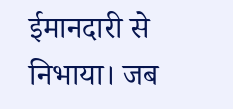ईमानदारी से निभाया। जब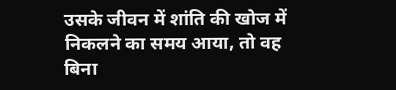उसके जीवन में शांति की खोज में निकलने का समय आया, तो वह बिना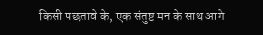किसी पछतावे के, एक संतुष्ट मन के साथ आगे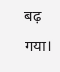बढ़ गया।